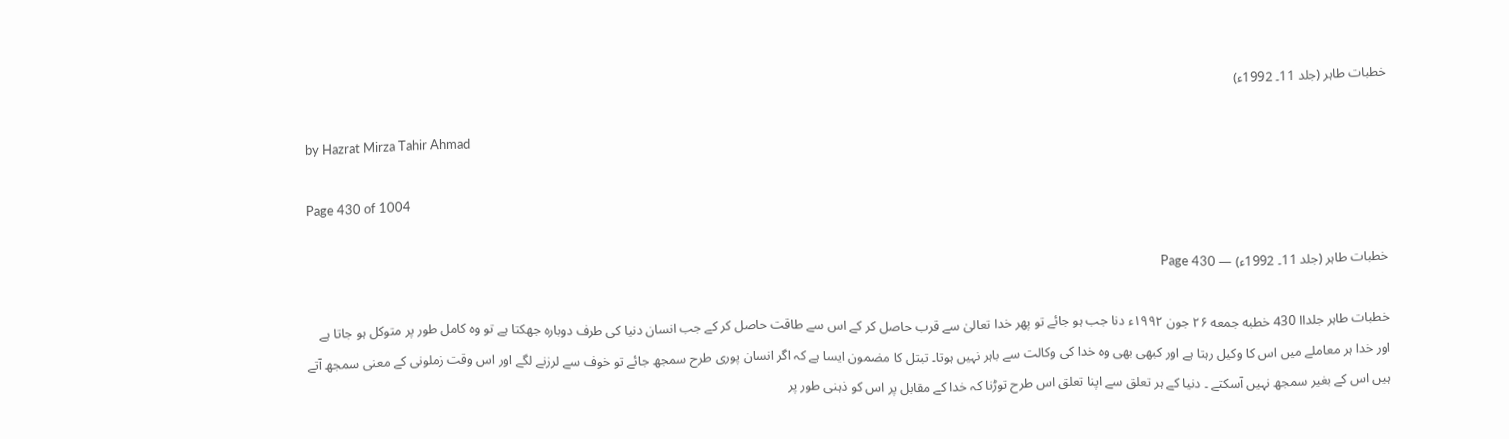خطبات طاہر (جلد 11۔ 1992ء)

by Hazrat Mirza Tahir Ahmad

Page 430 of 1004

خطبات طاہر (جلد 11۔ 1992ء) — Page 430

خطبات طاہر جلداا 430 خطبه جمعه ۲۶ جون ۱۹۹۲ء دنا جب ہو جائے تو پھر خدا تعالیٰ سے قرب حاصل کر کے اس سے طاقت حاصل کر کے جب انسان دنیا کی طرف دوبارہ جھکتا ہے تو وہ کامل طور پر متوکل ہو جاتا ہے اور خدا ہر معاملے میں اس کا وکیل رہتا ہے اور کبھی بھی وہ خدا کی وکالت سے باہر نہیں ہوتا۔ تبتل کا مضمون ایسا ہے کہ اگر انسان پوری طرح سمجھ جائے تو خوف سے لرزنے لگے اور اس وقت زملونی کے معنی سمجھ آتے ہیں اس کے بغیر سمجھ نہیں آسکتے ۔ دنیا کے ہر تعلق سے اپنا تعلق اس طرح توڑنا کہ خدا کے مقابل پر اس کو ذہنی طور پر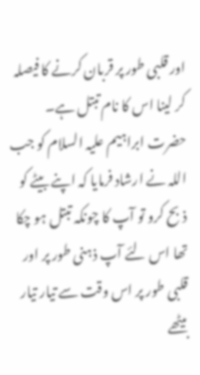اور قلبی طور پر قربان کرنے کا فیصلہ کر لینا اس کا نام تبتل ہے۔ حضرت ابراہیم علیہ السلام کو جب اللہ نے ارشاد فرمایا کہ اپنے بیٹے کو ذبح کرو تو آپ کا چونکہ تبتل ہو چکا تھا اس لئے آپ ذہنی طور پر اور قلبی طور پر اس وقت سے تیار تیار بیٹھے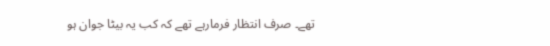تھے۔ صرف انتظار فرمارہے تھے کہ کب یہ بیٹا جوان ہو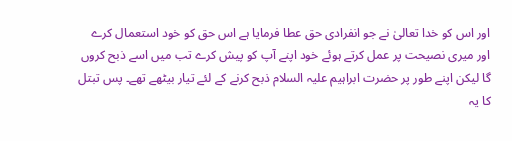اور اس کو خدا تعالیٰ نے جو انفرادی حق عطا فرمایا ہے اس حق کو خود استعمال کرے اور میری نصیحت پر عمل کرتے ہوئے خود اپنے آپ کو پیش کرے تب میں اسے ذبح کروں گا لیکن اپنے طور پر حضرت ابراہیم علیہ السلام ذبح کرنے کے لئے تیار بیٹھے تھے۔ پس تبتل کا یہ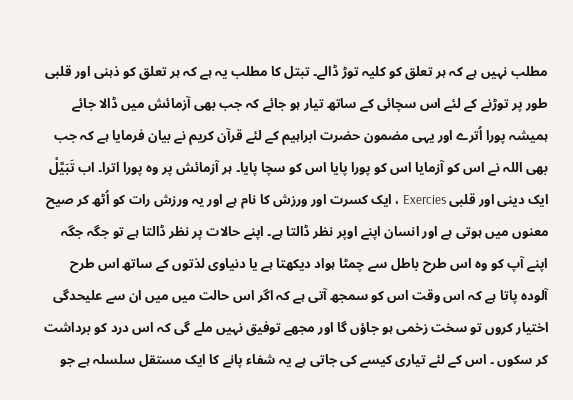مطلب نہیں ہے کہ ہر تعلق کو کلیہ توڑ ڈالے۔ تبتل کا مطلب یہ ہے کہ ہر تعلق کو ذہنی اور قلبی طور پر توڑنے کے لئے اس سچائی کے ساتھ تیار ہو جائے کہ جب بھی آزمائش میں ڈالا جائے ہمیشہ پورا اُترے اور یہی مضمون حضرت ابراہیم کے لئے قرآن کریم نے بیان فرمایا ہے کہ جب بھی اللہ نے اس کو آزمایا اس کو پورا پایا اس کو سچا پایا۔ ہر آزمائش پر وہ پورا اترا۔ اب تَبَيَّلْ ایک دینی اور قلبی Exercies ، ایک کسرت اور ورزش کا نام ہے اور یہ ورزش رات کو اُٹھ کر صیح معنوں میں ہوتی ہے اور انسان اپنے اوپر نظر ڈالتا ہے۔ اپنے حالات پر نظر ڈالتا ہے تو جگہ جگہ اپنے آپ کو وہ اس طرح باطل سے چمٹا ہواد دیکھتا ہے یا دنیاوی لذتوں کے ساتھ اس طرح آلودہ پاتا ہے کہ اس وقت اس کو سمجھ آتی ہے کہ اگر اس حالت میں میں ان سے علیحدگی اختیار کروں تو سخت زخمی ہو جاؤں گا اور مجھے توفیق نہیں ملے گی کہ اس درد کو برداشت کر سکوں ۔ اس کے لئے تیاری کیسے کی جاتی ہے یہ شفاء پانے کا ایک مستقل سلسلہ ہے جو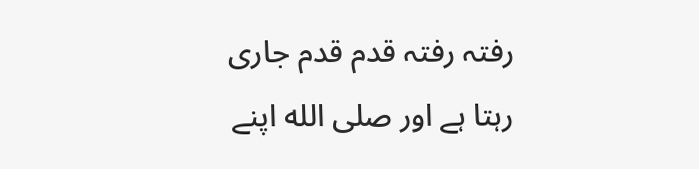رفتہ رفتہ قدم قدم جاری رہتا ہے اور صلى الله اپنے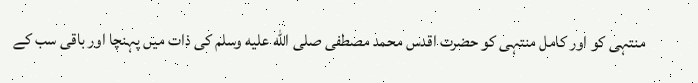منتہی کو اور کامل منتہی کو حضرت اقدس محمد مصطفی صلى الله عليه وسلم کی ذات میں پہنچا اور باقی سب کے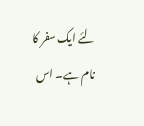لئے ایک سفر کا نام ہے۔ اس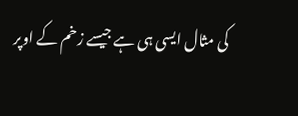کی مثال ایسی ہی ہے جیسے زخم کے اوپر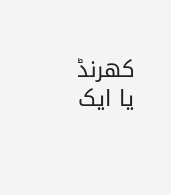کھرنڈ یا ایک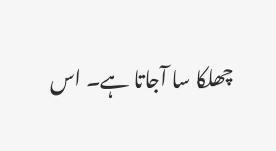چھلکا سا آجاتا ہے۔ اس